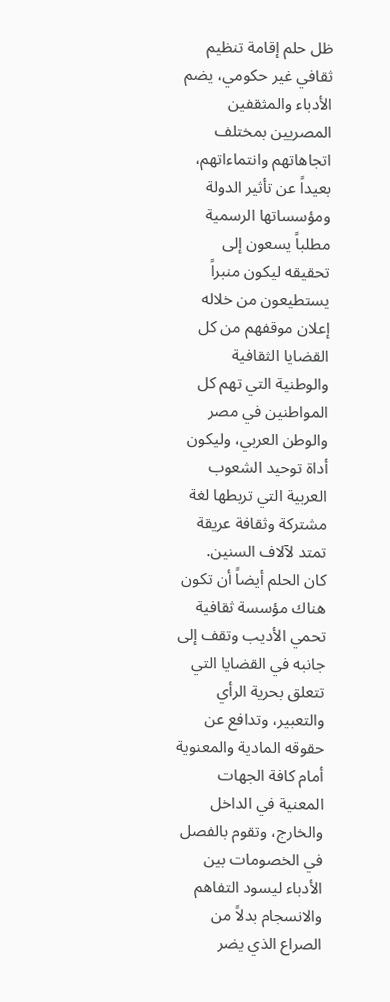ظل حلم إقامة تنظيم ثقافي غير حكومي، يضم الأدباء والمثقفين المصريين بمختلف اتجاهاتهم وانتماءاتهم، بعيداً عن تأثير الدولة ومؤسساتها الرسمية مطلباً يسعون إلى تحقيقه ليكون منبراً يستطيعون من خلاله إعلان موقفهم من كل القضايا الثقافية والوطنية التي تهم كل المواطنين في مصر والوطن العربي، وليكون أداة توحيد الشعوب العربية التي تربطها لغة مشتركة وثقافة عريقة تمتد لآلاف السنين.
كان الحلم أيضاً أن تكون هناك مؤسسة ثقافية تحمي الأديب وتقف إلى جانبه في القضايا التي تتعلق بحرية الرأي والتعبير، وتدافع عن حقوقه المادية والمعنوية أمام كافة الجهات المعنية في الداخل والخارج، وتقوم بالفصل في الخصومات بين الأدباء ليسود التفاهم والانسجام بدلاً من الصراع الذي يضر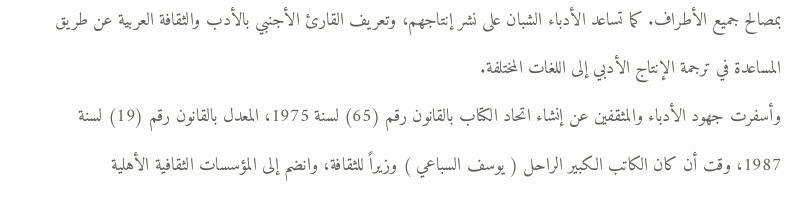بمصالح جميع الأطراف. كما تساعد الأدباء الشبان على نشر إنتاجهم، وتعريف القارئ الأجنبي بالأدب والثقافة العربية عن طريق المساعدة في ترجمة الإنتاج الأدبي إلى اللغات المختلفة.
وأسفرت جهود الأدباء والمثقفين عن إنشاء اتحاد الكتاب بالقانون رقم (65) لسنة 1975، المعدل بالقانون رقم (19) لسنة 1987، وقت أن كان الكاتب الكبير الراحل ( يوسف السباعي ) وزيراً للثقافة، وانضم إلى المؤسسات الثقافية الأهلية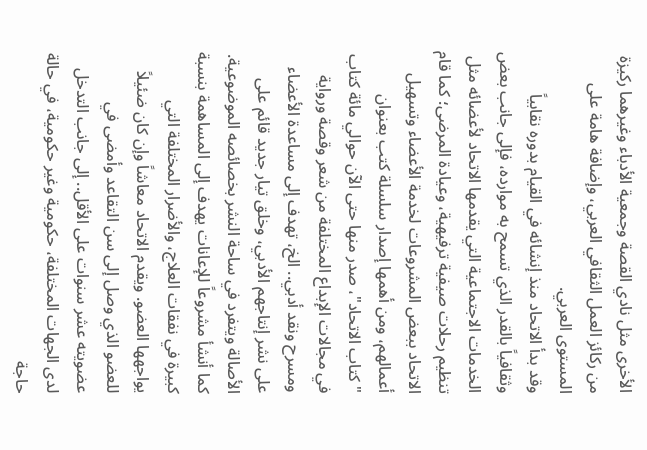الأخرى مثل نادي القصة وجمعية الأدباء وغيرهما ركيزة من ركائز العمل الثقافي العربي، وإضافة هامة على المستوى العربي.
وقد بدأ الاتحاد منذ إنشائه في القيام بدوره نقابياً وثقافياً بالقدر الذي تسمح به موارده، فإلى جانب بعض الخدمات الاجتماعية التي يقدمها الاتحاد لأعضائه مثل تنظيم رحلات صيفية ترفيهية، وعيادة المرضى؛ كما قام الاتحاد ببعض المشروعات لخدمة الأعضاء وتسهيل أعمالهم، ومن أهمها إصدار سلسلة كتب بعنوان "كتاب الاتحاد"، صدر منها حتى الآن حوالي مائة كتاب في مجالات الإبداع المختلفة من شعر وقصة ورواية ومسرح ونقد أدبي.. الخ، تهدف إلى مساعدة الأعضاء على نشر إنتاجهم الأدبي، وخلق تيار جديد قائم على الأصالة ويتفرد في ساحة النشر بخصائصه الموضوعية.
كما أنشأ مشروعاً للإعانات يهدف إلى المساهمة بنسبة كبيرة في نفقات العلاج، والأضرار المختلفة التي يواجهها العضو. ويقدم الاتحاد معاشاً وإن كان ضئيلاً للعضو الذي وصل إلى سن التقاعد وأمضى في عضويته عشر سنوات على الأقل.. إلى جانب التدخل لدى الجهات المختلفة، حكومية وغير حكومية، في حالة حاجة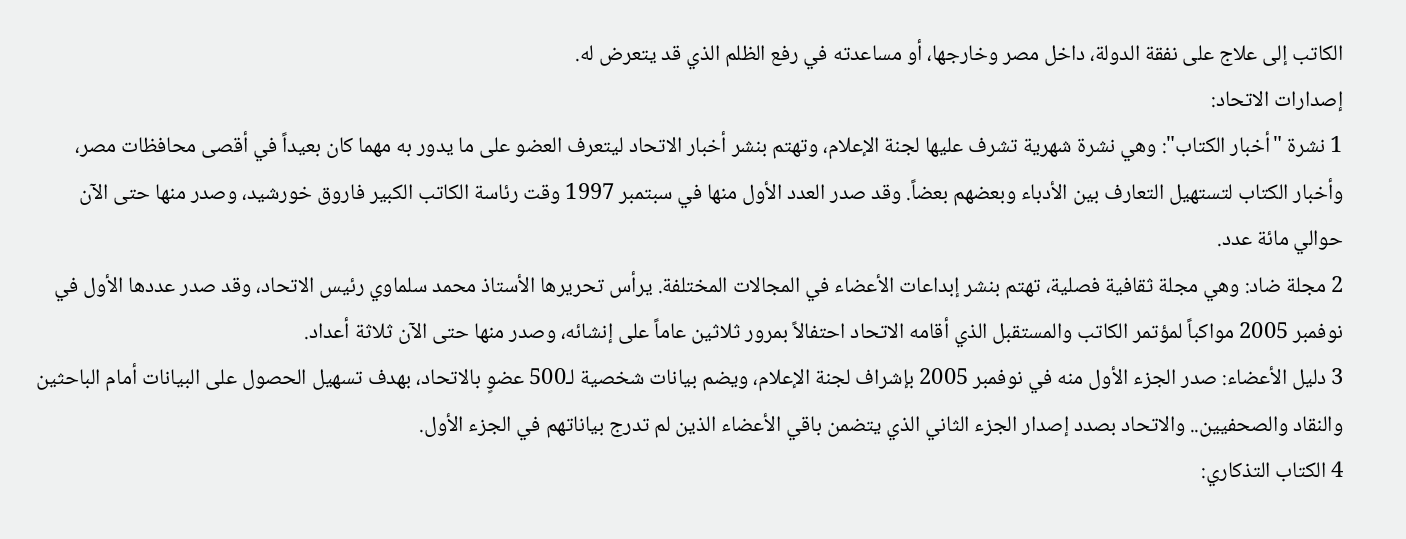الكاتب إلى علاج على نفقة الدولة، داخل مصر وخارجها، أو مساعدته في رفع الظلم الذي قد يتعرض له.
إصدارات الاتحاد:
1 نشرة "أخبار الكتاب": وهي نشرة شهرية تشرف عليها لجنة الإعلام، وتهتم بنشر أخبار الاتحاد ليتعرف العضو على ما يدور به مهما كان بعيداً في أقصى محافظات مصر، وأخبار الكتاب لتستهيل التعارف بين الأدباء وبعضهم بعضاً. وقد صدر العدد الأول منها في سبتمبر 1997 وقت رئاسة الكاتب الكبير فاروق خورشيد، وصدر منها حتى الآن حوالي مائة عدد.
2 مجلة ضاد: وهي مجلة ثقافية فصلية، تهتم بنشر إبداعات الأعضاء في المجالات المختلفة. يرأس تحريرها الأستاذ محمد سلماوي رئيس الاتحاد، وقد صدر عددها الأول في نوفمبر 2005 مواكباً لمؤتمر الكاتب والمستقبل الذي أقامه الاتحاد احتفالاً بمرور ثلاثين عاماً على إنشائه، وصدر منها حتى الآن ثلاثة أعداد.
3 دليل الأعضاء: صدر الجزء الأول منه في نوفمبر 2005 بإشراف لجنة الإعلام، ويضم بيانات شخصية لـ500 عضوٍ بالاتحاد، بهدف تسهيل الحصول على البيانات أمام الباحثين والنقاد والصحفيين.. والاتحاد بصدد إصدار الجزء الثاني الذي يتضمن باقي الأعضاء الذين لم تدرج بياناتهم في الجزء الأول.
4 الكتاب التذكاري: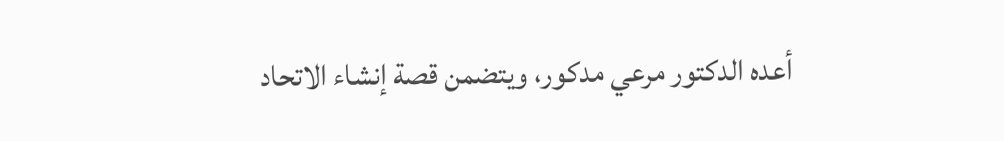أعده الدكتور مرعي مدكور، ويتضمن قصة إنشاء الاتحاد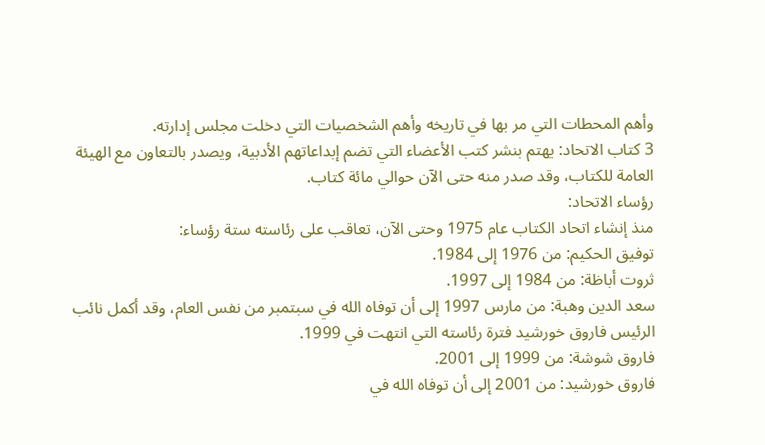وأهم المحطات التي مر بها في تاريخه وأهم الشخصيات التي دخلت مجلس إدارته.
3 كتاب الاتحاد: يهتم بنشر كتب الأعضاء التي تضم إبداعاتهم الأدبية، ويصدر بالتعاون مع الهيئة العامة للكتاب، وقد صدر منه حتى الآن حوالي مائة كتاب.
رؤساء الاتحاد:
منذ إنشاء اتحاد الكتاب عام 1975 وحتى الآن، تعاقب على رئاسته ستة رؤساء:
توفيق الحكيم: من 1976 إلى 1984.
ثروت أباظة: من 1984 إلى 1997.
سعد الدين وهبة: من مارس 1997 إلى أن توفاه الله في سبتمبر من نفس العام، وقد أكمل نائب الرئيس فاروق خورشيد فترة رئاسته التي انتهت في 1999.
فاروق شوشة: من 1999 إلى 2001.
فاروق خورشيد: من 2001 إلى أن توفاه الله في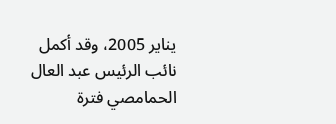يناير 2005، وقد أكمل نائب الرئيس عبد العال الحمامصي فترة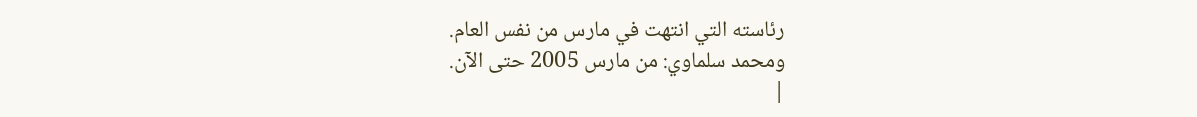رئاسته التي انتهت في مارس من نفس العام.
ومحمد سلماوي: من مارس 2005 حتى الآن.
|